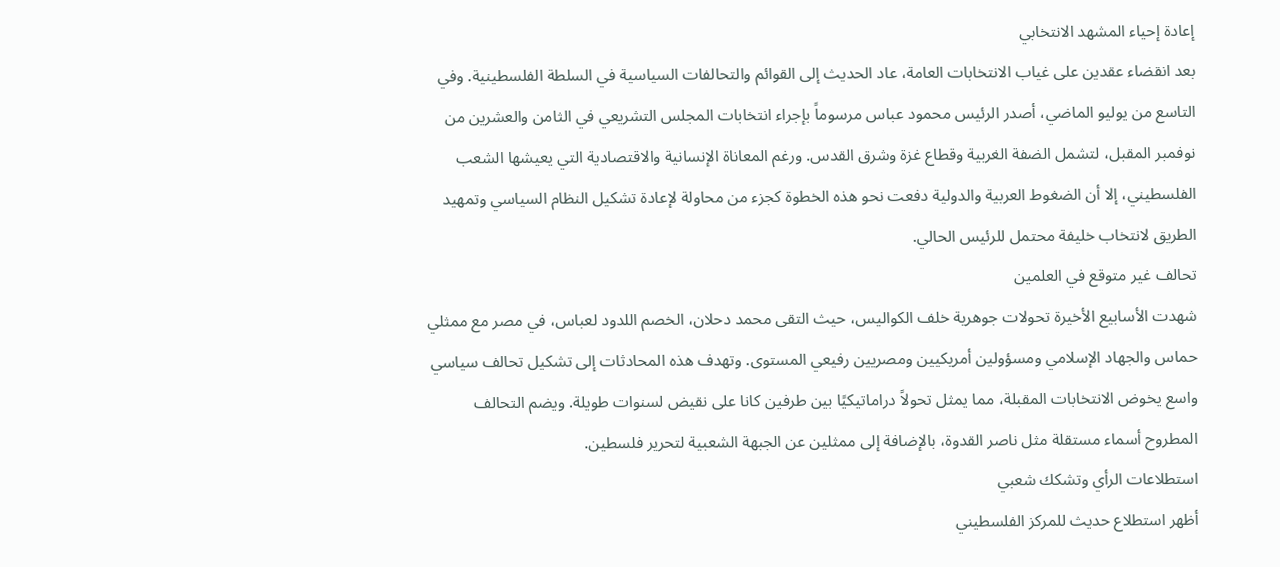إعادة إحياء المشهد الانتخابي
بعد انقضاء عقدين على غياب الانتخابات العامة، عاد الحديث إلى القوائم والتحالفات السياسية في السلطة الفلسطينية. وفي التاسع من يوليو الماضي، أصدر الرئيس محمود عباس مرسوماً بإجراء انتخابات المجلس التشريعي في الثامن والعشرين من نوفمبر المقبل، لتشمل الضفة الغربية وقطاع غزة وشرق القدس. ورغم المعاناة الإنسانية والاقتصادية التي يعيشها الشعب الفلسطيني، إلا أن الضغوط العربية والدولية دفعت نحو هذه الخطوة كجزء من محاولة لإعادة تشكيل النظام السياسي وتمهيد الطريق لانتخاب خليفة محتمل للرئيس الحالي.
تحالف غير متوقع في العلمين
شهدت الأسابيع الأخيرة تحولات جوهرية خلف الكواليس، حيث التقى محمد دحلان، الخصم اللدود لعباس، في مصر مع ممثلي حماس والجهاد الإسلامي ومسؤولين أمريكيين ومصريين رفيعي المستوى. وتهدف هذه المحادثات إلى تشكيل تحالف سياسي واسع يخوض الانتخابات المقبلة، مما يمثل تحولاً دراماتيكيًا بين طرفين كانا على نقيض لسنوات طويلة. ويضم التحالف المطروح أسماء مستقلة مثل ناصر القدوة، بالإضافة إلى ممثلين عن الجبهة الشعبية لتحرير فلسطين.
استطلاعات الرأي وتشكك شعبي
أظهر استطلاع حديث للمركز الفلسطيني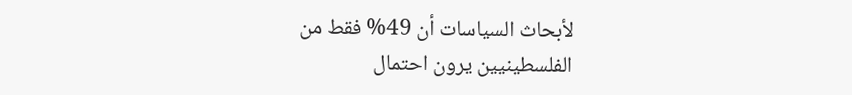لأبحاث السياسات أن 49% فقط من الفلسطينيين يرون احتمال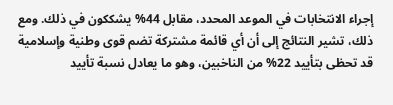إجراء الانتخابات في الموعد المحدد، مقابل 44% يشككون في ذلك. ومع ذلك، تشير النتائج إلى أن أي قائمة مشتركة تضم قوى وطنية وإسلامية قد تحظى بتأييد 22% من الناخبين، وهو ما يعادل نسبة تأييد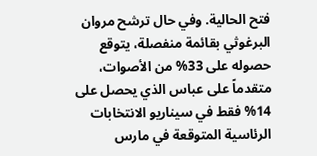فتح الحالية. وفي حال ترشح مروان البرغوثي بقائمة منفصلة، يتوقع حصوله على 33% من الأصوات، متقدماً على عباس الذي يحصل على 14% فقط في سيناريو الانتخابات الرئاسية المتوقعة في مارس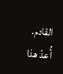القادم.
أُعدّ هذا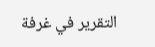التقرير في غرفة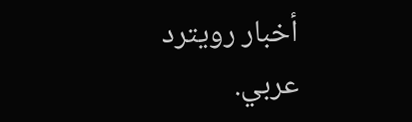أخبار رويترد عربي.